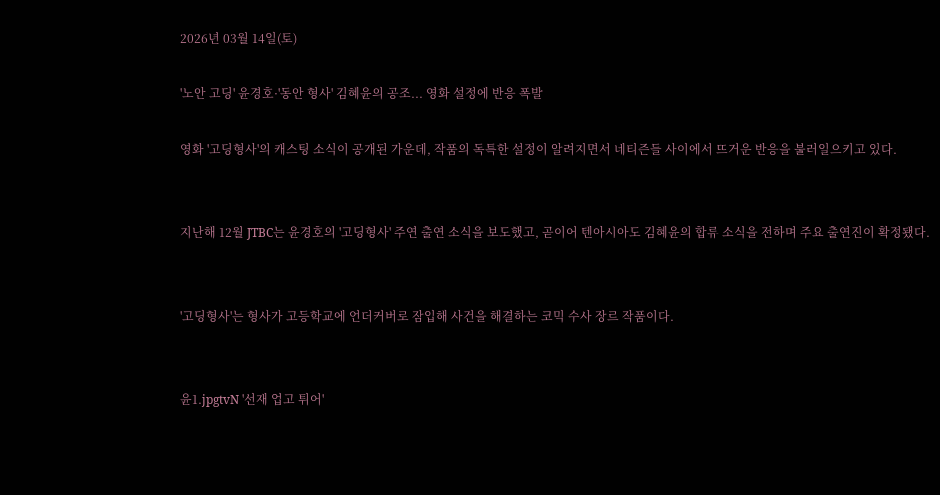2026년 03월 14일(토)

'노안 고딩' 윤경호·'동안 형사' 김혜윤의 공조... 영화 설정에 반응 폭발

영화 '고딩형사'의 캐스팅 소식이 공개된 가운데, 작품의 독특한 설정이 알려지면서 네티즌들 사이에서 뜨거운 반응을 불러일으키고 있다.


지난해 12월 JTBC는 윤경호의 '고딩형사' 주연 출연 소식을 보도했고, 곧이어 텐아시아도 김혜윤의 합류 소식을 전하며 주요 출연진이 확정됐다.


'고딩형사'는 형사가 고등학교에 언더커버로 잠입해 사건을 해결하는 코믹 수사 장르 작품이다.


윤1.jpgtvN '선재 업고 튀어'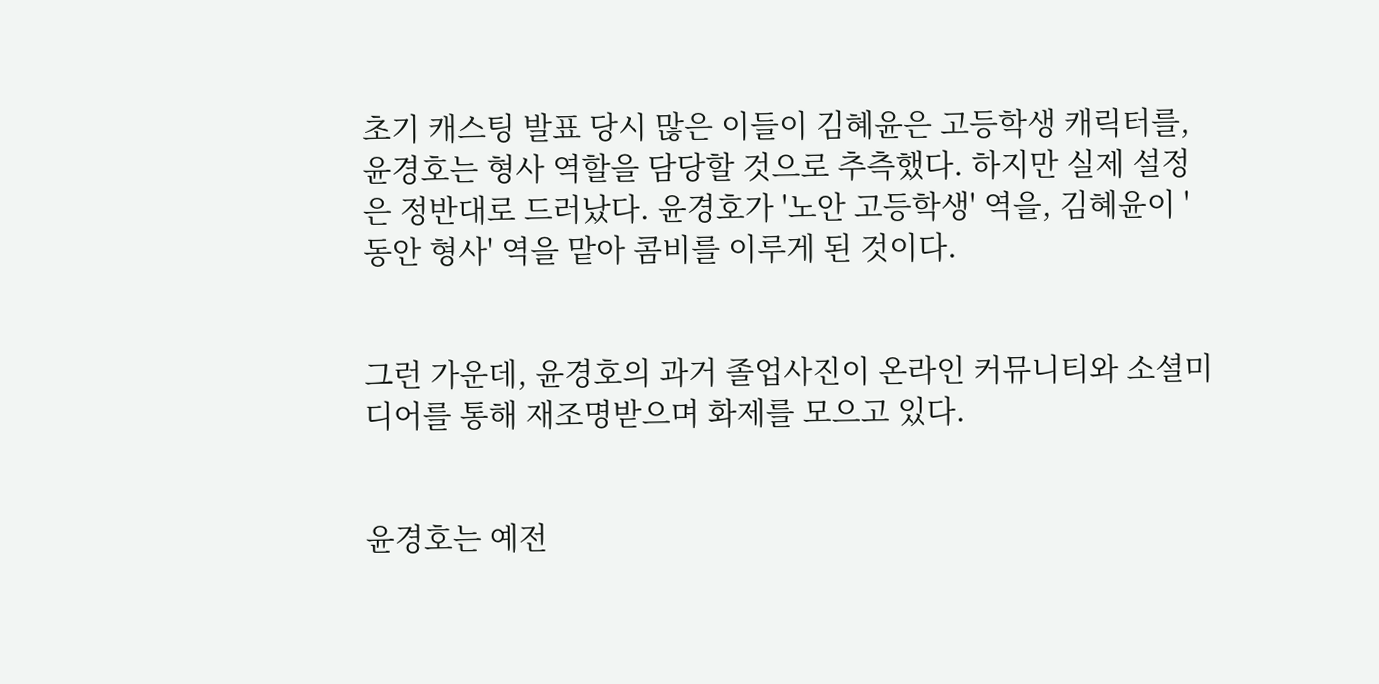초기 캐스팅 발표 당시 많은 이들이 김혜윤은 고등학생 캐릭터를, 윤경호는 형사 역할을 담당할 것으로 추측했다. 하지만 실제 설정은 정반대로 드러났다. 윤경호가 '노안 고등학생' 역을, 김혜윤이 '동안 형사' 역을 맡아 콤비를 이루게 된 것이다.


그런 가운데, 윤경호의 과거 졸업사진이 온라인 커뮤니티와 소셜미디어를 통해 재조명받으며 화제를 모으고 있다.


윤경호는 예전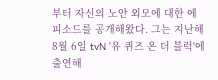부터 자신의 노안 외모에 대한 에피소드를 공개해왔다. 그는 지난해 8월 6일 tvN '유 퀴즈 온 더 블럭'에 출연해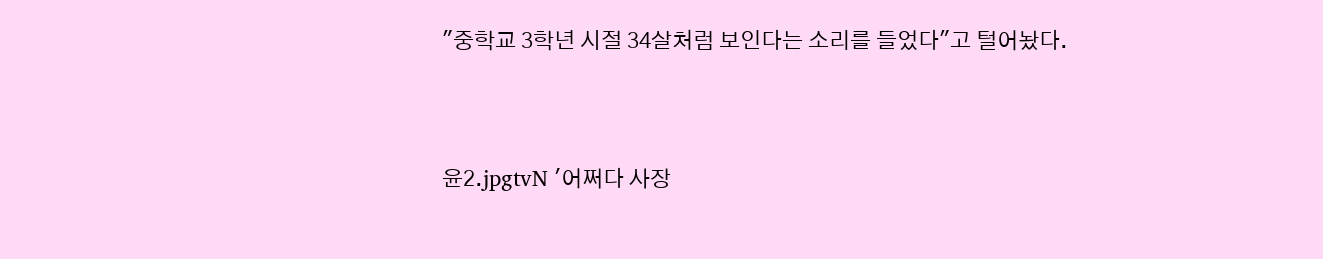"중학교 3학년 시절 34살처럼 보인다는 소리를 들었다"고 털어놨다.


윤2.jpgtvN '어쩌다 사장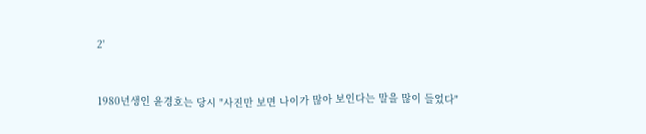2'


1980년생인 윤경호는 당시 "사진만 보면 나이가 많아 보인다는 말을 많이 들었다"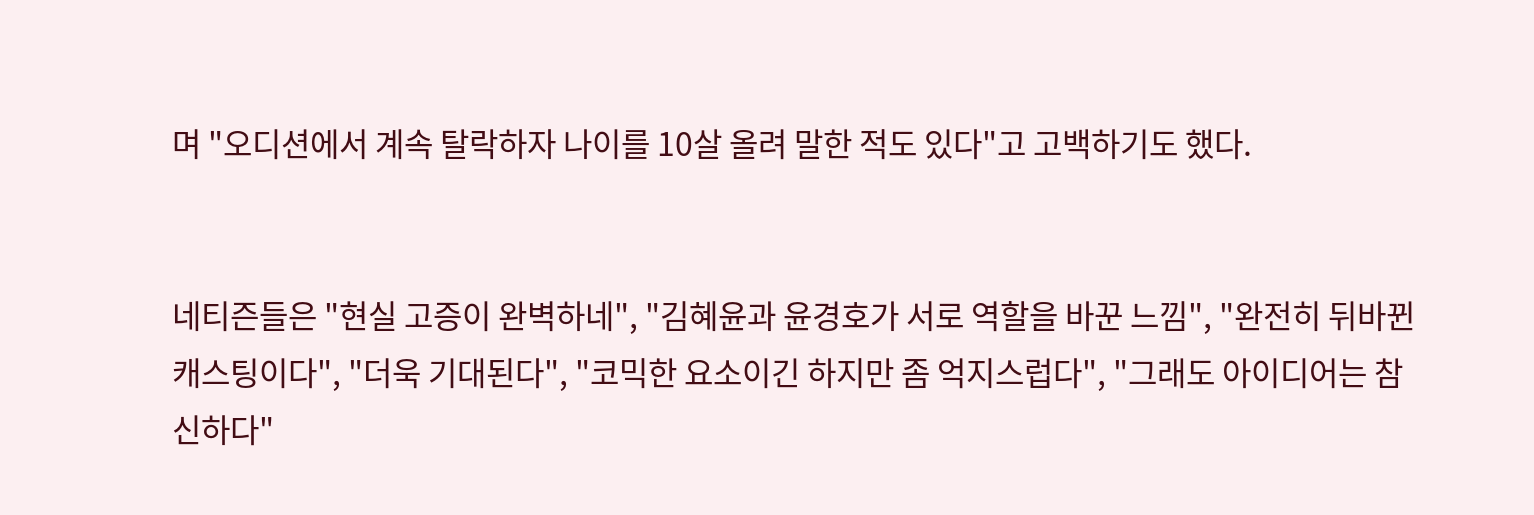며 "오디션에서 계속 탈락하자 나이를 10살 올려 말한 적도 있다"고 고백하기도 했다.


네티즌들은 "현실 고증이 완벽하네", "김혜윤과 윤경호가 서로 역할을 바꾼 느낌", "완전히 뒤바뀐 캐스팅이다", "더욱 기대된다", "코믹한 요소이긴 하지만 좀 억지스럽다", "그래도 아이디어는 참신하다"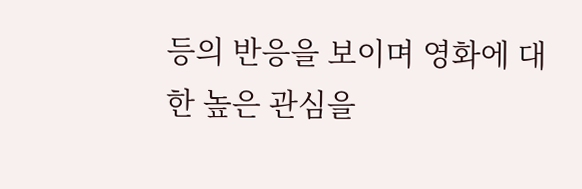등의 반응을 보이며 영화에 대한 높은 관심을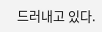드러내고 있다.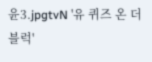윤3.jpgtvN '유 퀴즈 온 더 블럭'